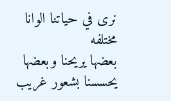نرى في حياتنا الوانا مختلفه
بعضها يريحنا وبعضها يحسسنا بشعور غريب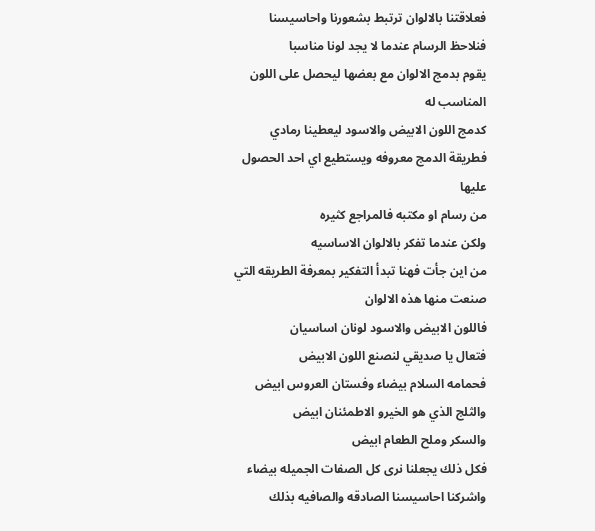فعلاقتنا بالالوان ترتبط بشعورنا واحاسيسنا
فنلاحظ الرسام عندما لا يجد لونا مناسبا
يقوم بدمج الالوان مع بعضها ليحصل على اللون المناسب له
كدمج اللون الابيض والاسود ليعطينا رمادي
فطريقة الدمج معروفه ويستطيع اي احد الحصول عليها
من رسام او مكتبه فالمراجع كثيره
ولكن عندما تفكر بالالوان الاساسيه
من اين جأت فهنا تبدأ التفكير بمعرفة الطريقه التي صنعت منها هذه الالوان
فاللون الابيض والاسود لونان اساسيان
فتعال يا صديقي لنصنع اللون الابيض
فحمامه السلام بيضاء وفستان العروس ابيض
والثلج الذي هو الخيرو الاطمئنان ابيض
والسكر وملح الطعام ابيض
فكل ذلك يجعلنا نرى كل الصفات الجميله بيضاء
واشركنا احاسيسنا الصادقه والصافيه بذلك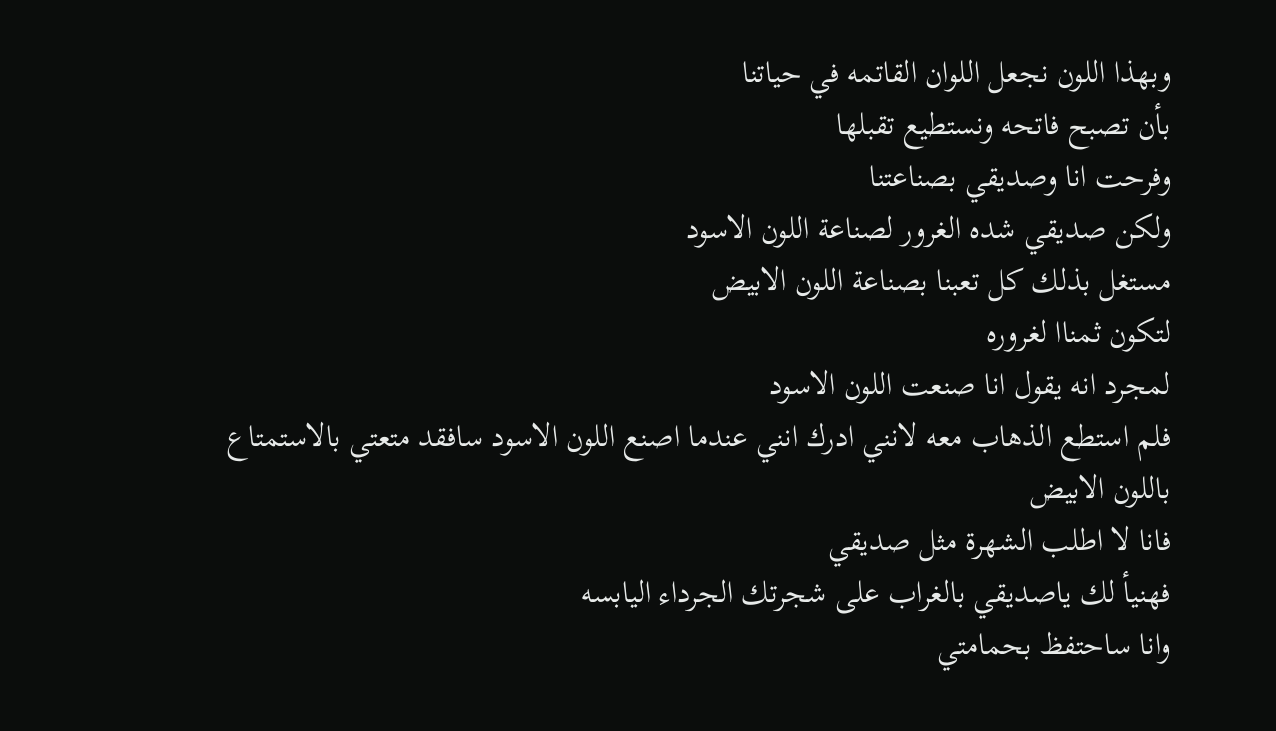وبهذا اللون نجعل اللوان القاتمه في حياتنا
بأن تصبح فاتحه ونستطيع تقبلها
وفرحت انا وصديقي بصناعتنا
ولكن صديقي شده الغرور لصناعة اللون الاسود
مستغل بذلك كل تعبنا بصناعة اللون الابيض
لتكون ثمناا لغروره
لمجرد انه يقول انا صنعت اللون الاسود
فلم استطع الذهاب معه لانني ادرك انني عندما اصنع اللون الاسود سافقد متعتي بالاستمتاع باللون الابيض
فانا لا اطلب الشهرة مثل صديقي
فهنيأ لك ياصديقي بالغراب على شجرتك الجرداء اليابسه
وانا ساحتفظ بحمامتي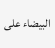البيضاء على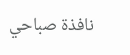نافذة صباحي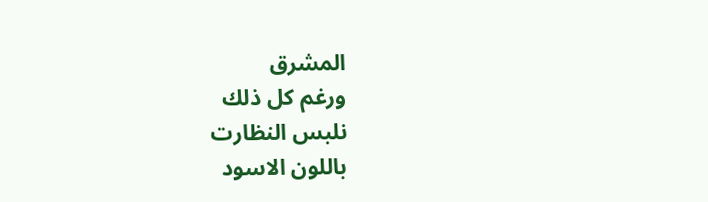المشرق
ورغم كل ذلك
نلبس النظارت
باللون الاسود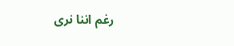رغم اننا نرى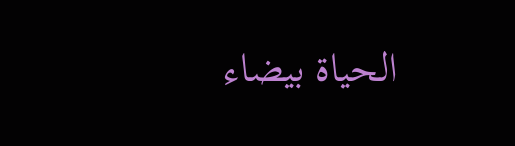الحياة بيضاء